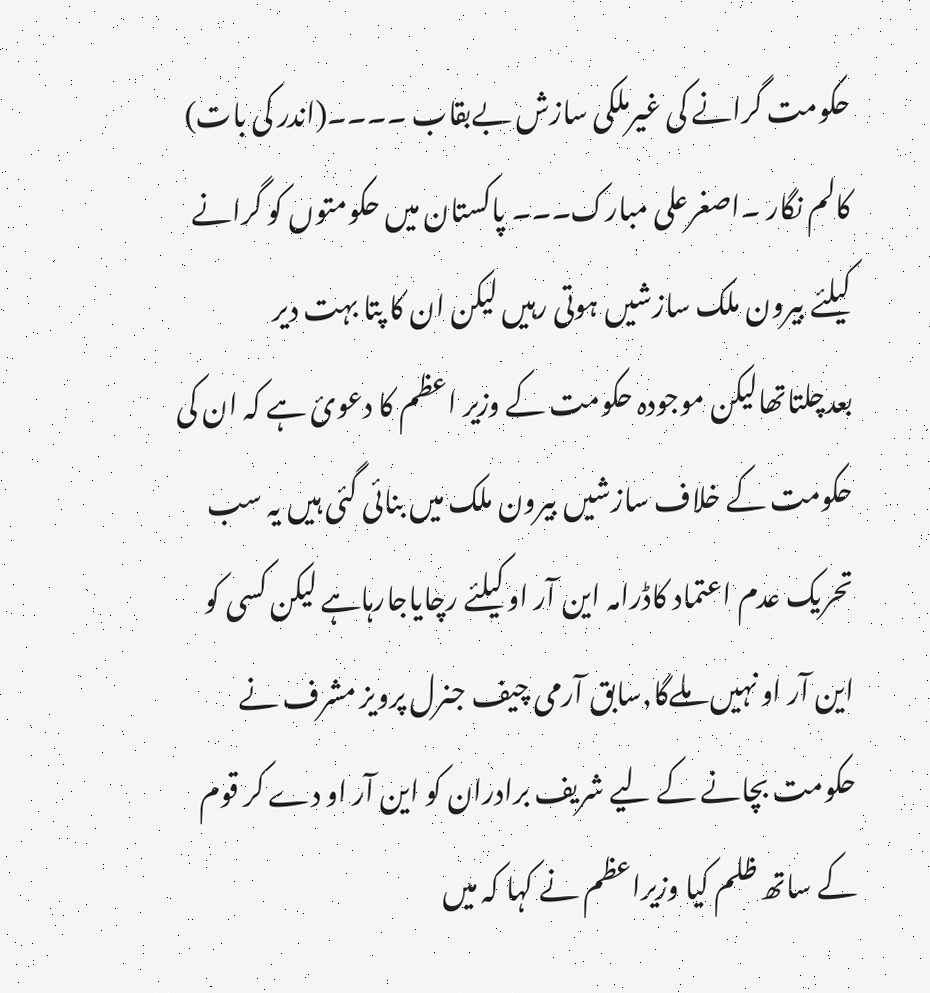حکومت گرانے کی غیرملکی سازش بےبقاب ۔۔۔۔(اندر کی بات) کالم نگار ۔اصغرعلی مبارک۔۔۔ پاکستان میں حکومتوں کو گرانے کیلئے بیرون ملک سازشیں ہوتی رہیں لیکن ان کا پتا بہت دیر بعدچلتاتھالیکن موجودہ حکومت کے وزیر اعظم کا دعوئ ہے کہ ان کی حکومت کے خلاف سازشیں بیرون ملک میں بنائی گئی ہیں یہ سب تحریک عدم اعتماد کاڈرامہ این آر او کیلئے رچایاجارہاہے لیکن کسی کو این آر او نہیں ملےگا,سابق آرمی چیف جنرل پرویز مشرف نے حکومت بچانے کے لیے شریف برادران کو این آر او دے کر قوم کے ساتھ ظلم کیا وزیراعظم نے کہا کہ میں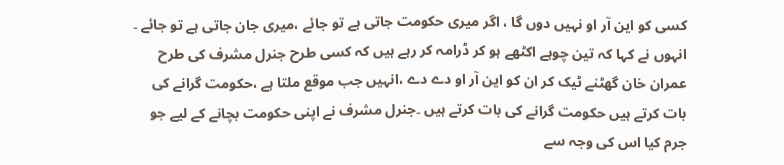کسی کو این آر او نہیں دوں گا ، اگر میری حکومت جاتی ہے تو جائے ،میری جان جاتی ہے تو جائے ۔ انہوں نے کہا کہ تین چوہے اکٹھے ہو کر ڈرامہ کر رہے ہیں کہ کسی طرح جنرل مشرف کی طرح عمران خان گھٹنے ٹیک کر ان کو این آر او دے دے ،انہیں جب موقع ملتا ہے ،حکومت گرانے کی بات کرتے ہیں حکومت گرانے کی بات کرتے ہیں ۔جنرل مشرف نے اپنی حکومت بچانے کے لیے جو جرم کیا اس کی وجہ سے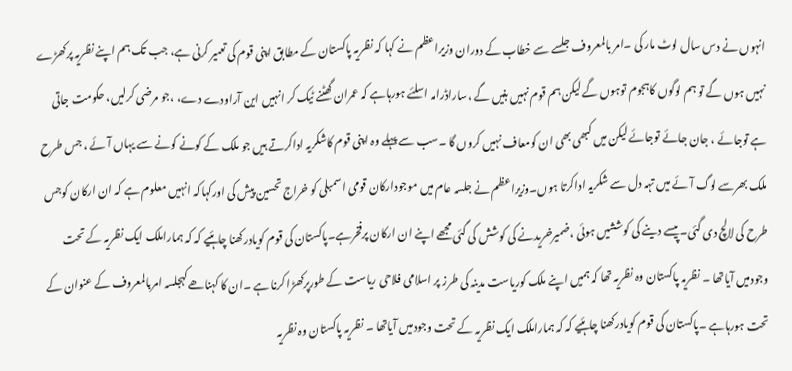انہوں نے دس سال لوٹ مار کی ۔امر بالمعروف جلسے سے خطاب کے دوران وزیراعظم نے کہا کہ نظریہ پاکستان کے مطابق اپنی قوم کی تعمیر کرنی ہے، جب تک ہم اپنے نظریہ پرکھڑے نہیں ہوں گے تو ہم لوگوں کاہجوم توہوں گے لیکن ہم قوم نہیں بنیں گے ،ساراڈرامہ اسلئے ہورہاہے کہ عمران گھٹنے ٹیک کر انہیں این آراودے دے، ،جو مرضی کرلیں، حکومت جاتی ہے توجائے ، جان جائے توجائے لیکن میں کبھی بھی ان کومعاف نہیں کروں گا ۔سب سے پہلے وہ اپنی قوم کاشکریہ اداکرتے ہیں جو ملک کے کونے کونے سے یہاں آئے ، جس طرح ملک بھرسے لوگ آئے میں تہہ دل سے شکریہ اداکرتا ہوں۔وزیراعظم نے جلسہ عام میں موجودارکان قومی اسمبلی کو خراج تحسین پیش کی اورکہاکہ انہیں معلوم ہے کہ ان ارکان کوجس طرح کی لالچ دی گئی۔ پیسے دینے کی کوششیں ہوئی ،ضمیرخریدنے کی کوشش کی گئی مجھے اپنے ان ارکان پرفخرہے۔پاکستان کی قوم کویادرکھنا چاہئیے کہ کہ ہماراملک ایک نظریہ کے تحت وجودمیں آیاتھا ۔ نظریہ پاکستان وہ نظریہ تھا کہ ہمیں اپنے ملک کوریاست مدینہ کی طرز پر اسلامی فلاحی ریاست کے طورپرکھڑا کرنا ہے ۔ان کا کہناھےکہجلسہ امربالمعروف کے عنوان کے تحت ہورہاہے ۔پاکستان کی قوم کویادرکھنا چاہئیے کہ کہ ہماراملک ایک نظریہ کے تحت وجودمیں آیاتھا ۔ نظریہ پاکستان وہ نظریہ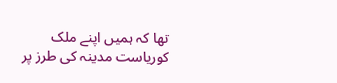تھا کہ ہمیں اپنے ملک کوریاست مدینہ کی طرز پر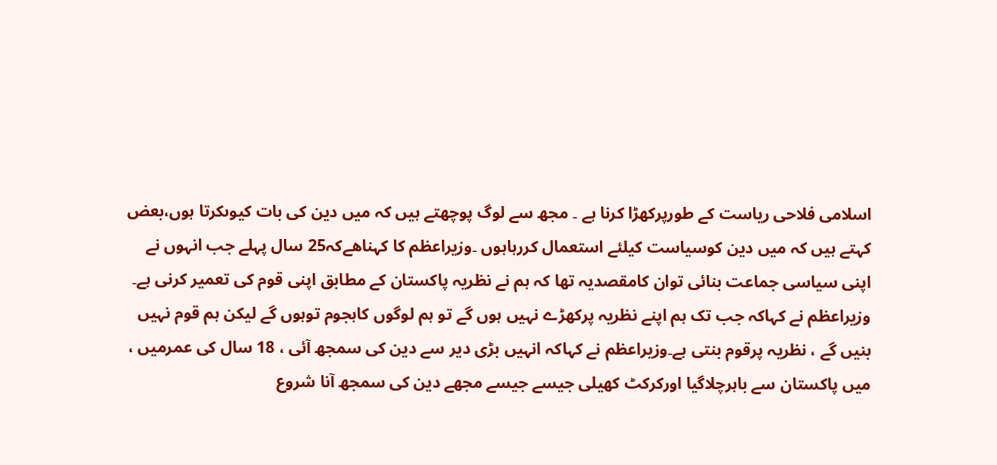اسلامی فلاحی ریاست کے طورپرکھڑا کرنا ہے ۔ مجھ سے لوگ پوچھتے ہیں کہ میں دین کی بات کیوںکرتا ہوں،بعض کہتے ہیں کہ میں دین کوسیاست کیلئے استعمال کررہاہوں ۔وزیراعظم کا کہناھےکہ25 سال پہلے جب انہوں نے اپنی سیاسی جماعت بنائی توان کامقصدیہ تھا کہ ہم نے نظریہ پاکستان کے مطابق اپنی قوم کی تعمیر کرنی ہے۔ وزیراعظم نے کہاکہ جب تک ہم اپنے نظریہ پرکھڑے نہیں ہوں گے تو ہم لوگوں کاہجوم توہوں گے لیکن ہم قوم نہیں بنیں گے ، نظریہ پرقوم بنتی ہے۔وزیراعظم نے کہاکہ انہیں بڑی دیر سے دین کی سمجھ آئی ، 18 سال کی عمرمیں ، میں پاکستان سے باہرچلاگیا اورکرکٹ کھیلی جیسے جیسے مجھے دین کی سمجھ آنا شروع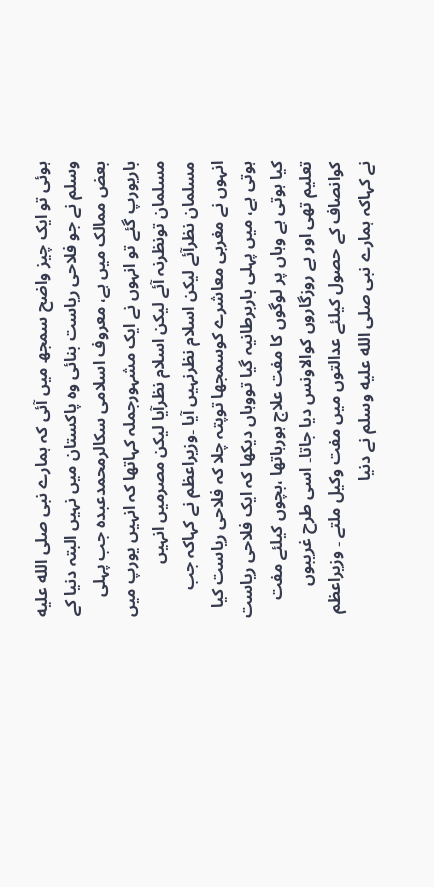ہوئی تو ایک چیز واضح سمجھ میں آئی کہ ہمارے نبی صلى الله عليه وسلم نے جو فلاحی ریاست بنائی وہ پاکستان میں نہیں البتہ دنیا کے بعض ممالک میں ہے، معروف اسلامی سکالرمحمدعبدہ جب پہلی باریورپ گئے تو انہوں نے ایک مشہورجملہ کہاتھا کہ انہیں یورپ میں مسلمان تونظرنہ آئے لیکن اسلام نظرآیا لیکن مصرمیں انہیں مسلمان نظرآئے لیکن اسلام نظرنہیں آیا ۔وزیراعظم نے کہاکہ جب انہوں نے مغربی معاشرے کوسمجھا توپتہ چلا کہ فلاحی ریاست کیا ہوتی ہے، میں پہلی باربرطانیہ گیا تووہاں دیکھا کہ ایک فلاحی ریاست کیا ہوتی ہے وہاں پر لوگوں کا مفت علاج ہورہاتھا ،بچوں کیلئے مفت تعلیم تھی اور بے روزگاروں کوالاونس دیا جاتا۔ اسی طرح غریبوں کوانصاف کے حصول کیلئے عدالتوں میں مفت وکیل ملتے ۔ وزیراعظم نے کہاکہ ہمارے نبی صلى الله عليه وسلم نے دنیا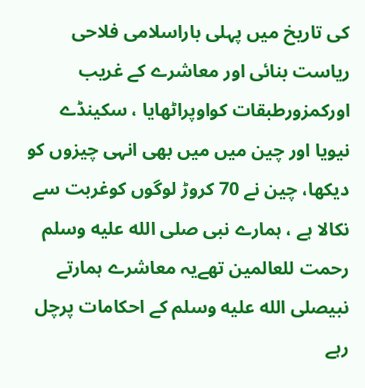کی تاریخ میں پہلی باراسلامی فلاحی ریاست بنائی اور معاشرے کے غریب اورکمزورطبقات کواوپراٹھایا ، سکینڈے نیویا اور چین میں میں بھی انہی چیزوں کو دیکھا، چین نے 70 کروڑ لوگوں کوغربت سے نکالا ہے ، ہمارے نبی صلى الله عليه وسلم رحمت للعالمین تھےیہ معاشرے ہمارتے نبیصلى الله عليه وسلم کے احکامات پرچل رہے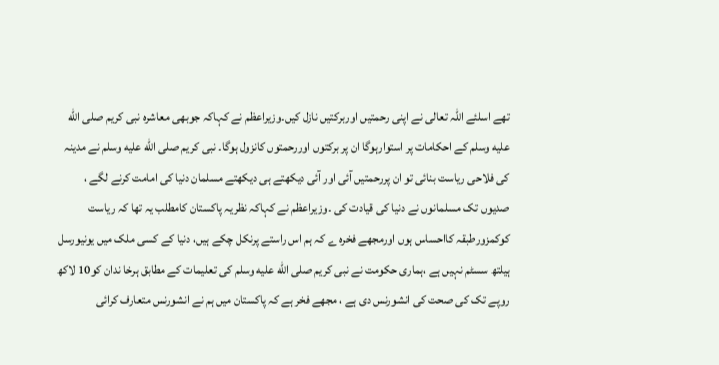تھے اسلئے اللہ تعالی نے اپنی رحمتیں اوربرکتیں نازل کیں۔وزیراعظم نے کہاکہ جوبھی معاشرہ نبی کریم صلى الله عليه وسلم کے احکامات پر استوارہوگا ان پر برکتوں اوررحمتوں کانزول ہوگا۔ نبی کریم صلى الله عليه وسلم نے مدینہ کی فلاحی ریاست بنائی تو ان پررحمتیں آئی اور آئی دیکھتے ہی دیکھتے مسلمان دنیا کی امامت کرنے لگے ، صدیوں تک مسلمانوں نے دنیا کی قیادت کی ۔وزیراعظم نے کہاکہ نظریہ پاکستان کامطلب یہ تھا کہ ریاست کوکمزورطبقہ کااحساس ہوں اورمجھے فخرہ ے کہ ہم اس راستے پرنکل چکے ہیں، دنیا کے کسی ملک میں یونیورسل ہیلتھ سسٹم نہیں ہے ،ہماری حکومت نے نبی کریم صلى الله عليه وسلم کی تعلیمات کے مطابق ہرخا ندان کو10 لاکھ روپے تک کی صحت کی انشورنس دی ہے ، مجھے فخر ہے کہ پاکستان میں ہم نے انشورنس متعارف کرائی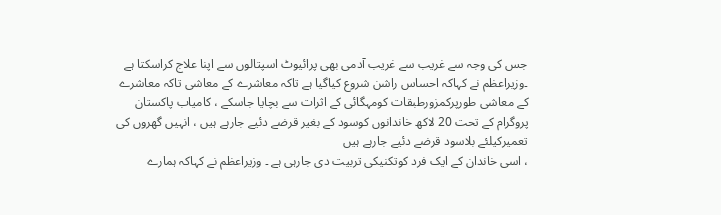جس کی وجہ سے غریب سے غریب آدمی بھی پرائیوٹ اسپتالوں سے اپنا علاج کراسکتا ہے ۔وزیراعظم نے کہاکہ احساس راشن شروع کیاگیا ہے تاکہ معاشرے کے معاشی تاکہ معاشرے کے معاشی طورپرکمزورطبقات کومہگائی کے اثرات سے بچایا جاسکے ، کامیاب پاکستان پروگرام کے تحت 20 لاکھ خاندانوں کوسود کے بغیر قرضے دئیے جارہے ہیں ، انہیں گھروں کی تعمیرکیلئے بلاسود قرضے دئیے جارہے ہیں
، اسی خاندان کے ایک فرد کوتکنیکی تربیت دی جارہی ہے ۔ وزیراعظم نے کہاکہ ہمارے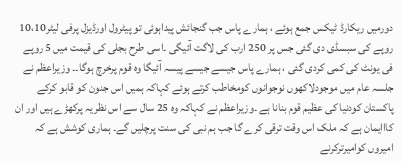دورمیں ریکارڈ ٹیکس جمع ہوئے ، ہمارے پاس جب گنجائش پیداہوئی تو پیٹرول اورڈیزل پرفی لیٹر10،10 روپے کی سبسڈی دی گئی جس پر 250 ارب کی لاگت آئیگی ۔اسی طرح بجلی کی قیمت میں 5 روپے فی یونٹ کی کمی کردی گئی ، ہمارے پاس جیسے جیسے پیسہ آئیگا وہ قوم پرخرچ ہوگا۔۔ وزیراعظم نے جلسہ عام میں موجودلاکھوں نوجوانوں کومخاطب کرتے ہوئے کہاکہ ہمیں اس جنون کو قابو کرکے پاکستان کودنیا کی عظیم قوم بنانا ہے ۔وزیراعظم نے کہاکہ وہ 25 سال سے اس نظریہ پرکھڑے ہیں اور ان کااایمان ہے کہ ملک اس وقت ترقی کرے گا جب ہم نبی کی سنت پرچلیں گے۔ ہماری کوشش ہے کہ امیروں کوامیرترکرنے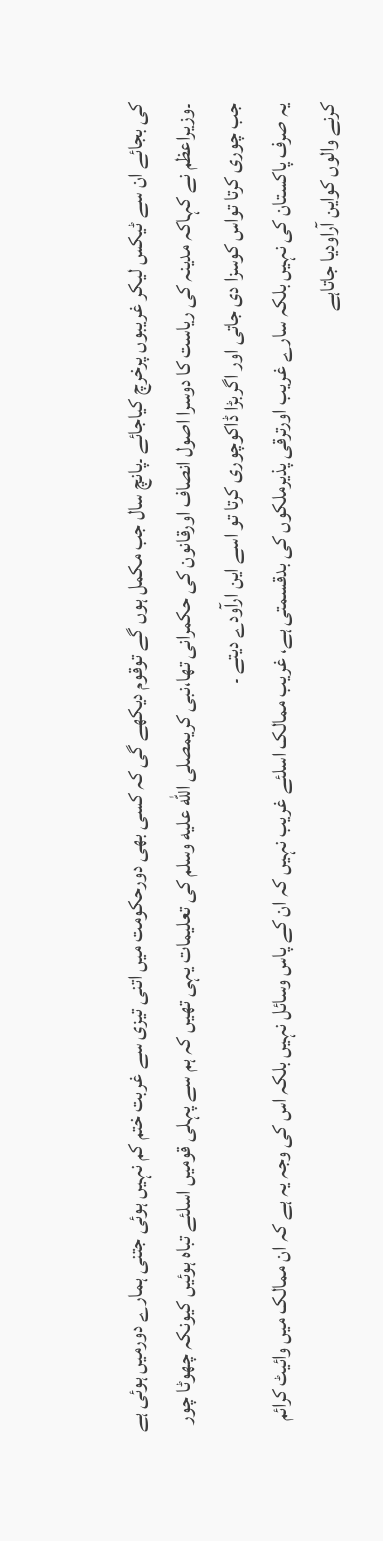کی بجائے ان سے ٹیکس لیکر غریبوں پرخرچ کیاجائے ۔پانچ سال جب مکمل ہوں گے توقوم دیکھے گی کہ کسی بھی دورحکومت میں اتنی تیزی سے غربت ختم کم نہیں ہوئی جتنی ہمارے دورمیں ہوئی ہے ۔وزیراعظم نے کہاکہ مدینہ کی ریاست کا دوسرا اصول انصاف اورقانون کی حکمرانی تھا،نبی کریمصلى الله عليه وسلم کی تعلیمات یہی تھیں کہ ہم سے پہلی قومیں اسلئے تباہ ہوئیں کیونکہ چھوٹا چور جب چوری کرتا تواس کوسزا دی جاتی اور اگربڑا ڈاکوچوری کرتا تو اسے این ارآودے دیتے ۔
یہ صرف پاکستان کی نہیں بلکہ سارے غریب اورترقی پذیرملکوں کی بدقسمتی ہے، غریب ممالک اسلئے غریب نہیں کہ ان کے پاس وسائل نہیں بلکہ اس کی وجہ یہ ہے کہ ان ممالک میں وائیٹ کرائم کرنے والوں کواین آراودیا جاتاہے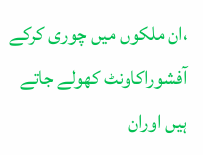،ان ملکوں میں چوری کرکے آفشوراکاونٹ کھولے جاتے ہیں اوران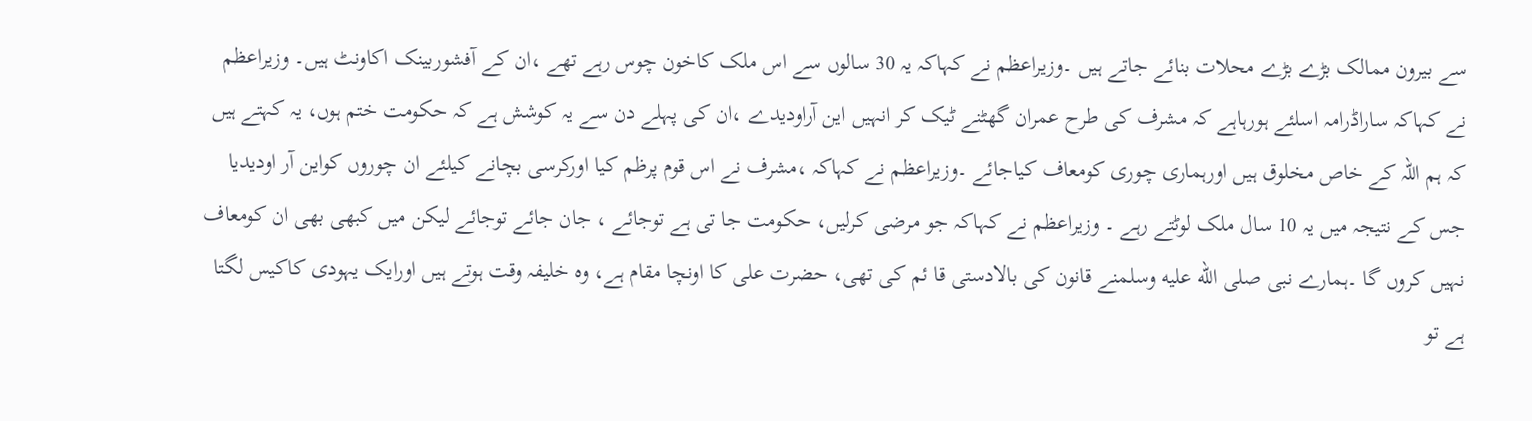سے بیرون ممالک بڑے بڑے محلات بنائے جاتے ہیں ۔وزیراعظم نے کہاکہ یہ 30 سالوں سے اس ملک کاخون چوس رہے تھے ،ان کے آفشوربینک اکاونٹ ہیں۔ وزیراعظم نے کہاکہ ساراڈرامہ اسلئے ہورہاہے کہ مشرف کی طرح عمران گھٹنے ٹیک کر انہیں این آراودیدے ،ان کی پہلے دن سے یہ کوشش ہے کہ حکومت ختم ہوں، یہ کہتے ہیں کہ ہم اللہ کے خاص مخلوق ہیں اورہماری چوری کومعاف کیاجائے ۔وزیراعظم نے کہاکہ ،مشرف نے اس قوم پرظم کیا اورکرسی بچانے کیلئے ان چوروں کواین آر اودیدیا جس کے نتیجہ میں یہ 10 سال ملک لوٹتے رہے ۔ وزیراعظم نے کہاکہ جو مرضی کرلیں، حکومت جا تی ہے توجائے ، جان جائے توجائے لیکن میں کبھی بھی ان کومعاف نہیں کروں گا ۔ہمارے نبی صلى الله عليه وسلمنے قانون کی بالادستی قا ئم کی تھی، حضرت علی کا اونچا مقام ہے، وہ خلیفہ وقت ہوتے ہیں اورایک یہودی کاکیس لگتا ہے تو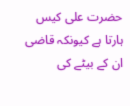حضرت علی کیس ہارتا ہے کیونکہ قاضی ان کے بیٹے کی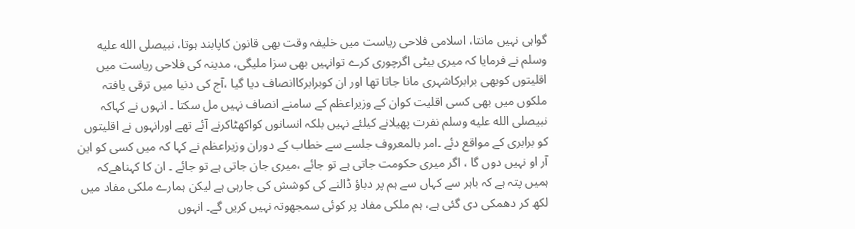گواہی نہیں مانتا، اسلامی فلاحی ریاست میں خلیفہ وقت بھی قانون کاپابند ہوتا، نبیصلى الله عليه وسلم نے فرمایا کہ میری بیٹی اگرچوری کرے توانہیں بھی سزا ملیگی، مدینہ کی فلاحی ریاست میں اقلیتوں کوبھی برابرکاشہری مانا جاتا تھا اور ان کوبرابرکاانصاف دیا گیا ،آج کی دنیا میں ترقی یافتہ ملکوں میں بھی کسی اقلیت کوان کے وزیراعظم کے سامنے انصاف نہیں مل سکتا ۔ انہوں نے کہاکہ نبیصلى الله عليه وسلم نفرت پھیلانے کیلئے نہیں بلکہ انسانوں کواکھٹاکرنے آئے تھے اورانہوں نے اقلیتوں کو برابری کے مواقع دئے ۔امر بالمعروف جلسے سے خطاب کے دوران وزیراعظم نے کہا کہ میں کسی کو این آر او نہیں دوں گا ، اگر میری حکومت جاتی ہے تو جائے ،میری جان جاتی ہے تو جائے ۔ ان کا کہناھےکہ ہمیں پتہ ہے کہ باہر سے کہاں سے ہم پر دباؤ ڈالنے کی کوشش کی جارہی ہے لیکن ہمارے ملکی مفاد میں لکھ کر دھمکی دی گئی ہے، ہم ملکی مفاد پر کوئی سمجھوتہ نہیں کریں گے۔ انہوں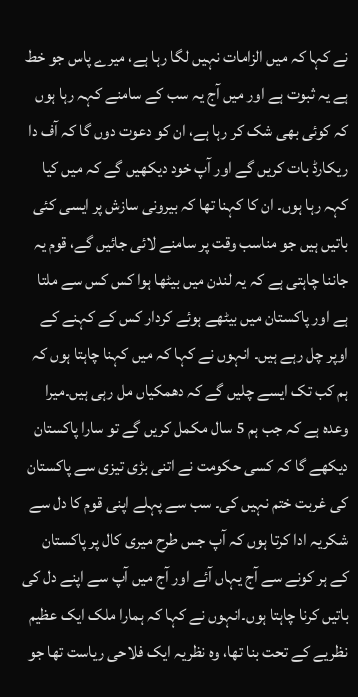نے کہا کہ میں الزامات نہیں لگا رہا ہے، میرے پاس جو خط ہے یہ ثبوت ہے اور میں آج یہ سب کے سامنے کہہ رہا ہوں کہ کوئی بھی شک کر رہا ہے، ان کو دعوت دوں گا کہ آف دا ریکارڈ بات کریں گے اور آپ خود دیکھیں گے کہ میں کیا کہہ رہا ہوں۔ ان کا کہنا تھا کہ بیرونی سازش پر ایسی کئی باتیں ہیں جو مناسب وقت پر سامنے لائی جائیں گے، قوم یہ جاننا چاہتی ہے کہ یہ لندن میں بیٹھا ہوا کس کس سے ملتا ہے اور پاکستان میں بیٹھے ہوئے کردار کس کے کہنے کے اوپر چل رہے ہیں۔ انہوں نے کہا کہ میں کہنا چاہتا ہوں کہ ہم کب تک ایسے چلیں گے کہ دھمکیاں مل رہی ہیں۔میرا وعدہ ہے کہ جب ہم 5 سال مکمل کریں گے تو سارا پاکستان دیکھے گا کہ کسی حکومت نے اتنی بڑی تیزی سے پاکستان کی غربت ختم نہیں کی۔ سب سے پہلے اپنی قوم کا دل سے شکریہ ادا کرتا ہوں کہ آپ جس طرح میری کال پر پاکستان کے ہر کونے سے آج یہاں آئے اور آج میں آپ سے اپنے دل کی باتیں کرنا چاہتا ہوں۔انہوں نے کہا کہ ہمارا ملک ایک عظیم نظریے کے تحت بنا تھا، وہ نظریہ ایک فلاحی ریاست تھا جو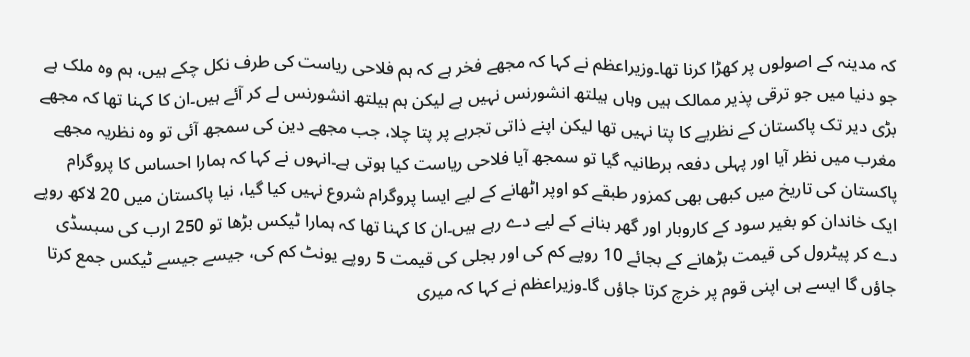کہ مدینہ کے اصولوں پر کھڑا کرنا تھا۔وزیراعظم نے کہا کہ مجھے فخر ہے کہ ہم فلاحی ریاست کی طرف نکل چکے ہیں، ہم وہ ملک ہے جو دنیا میں جو ترقی پذیر ممالک ہیں وہاں ہیلتھ انشورنس نہیں ہے لیکن ہم ہیلتھ انشورنس لے کر آئے ہیں۔ان کا کہنا تھا کہ مجھے بڑی دیر تک پاکستان کے نظریے کا پتا نہیں تھا لیکن اپنے ذاتی تجربے پر پتا چلا، جب مجھے دین کی سمجھ آئی تو وہ نظریہ مجھے مغرب میں نظر آیا اور پہلی دفعہ برطانیہ گیا تو سمجھ آیا فلاحی ریاست کیا ہوتی ہے۔انہوں نے کہا کہ ہمارا احساس کا پروگرام پاکستان کی تاریخ میں کبھی بھی کمزور طبقے کو اوپر اٹھانے کے لیے ایسا پروگرام شروع نہیں کیا گیا، نیا پاکستان میں 20 لاکھ روپے ایک خاندان کو بغیر سود کے کاروبار اور گھر بنانے کے لیے دے رہے ہیں۔ان کا کہنا تھا کہ ہمارا ٹیکس بڑھا تو 250 ارب کی سبسڈی دے کر پیٹرول کی قیمت بڑھانے کے بجائے 10 روپے کم کی اور بجلی کی قیمت 5 روپے یونٹ کم کی، جیسے جیسے ٹیکس جمع کرتا جاؤں گا ایسے ہی اپنی قوم پر خرچ کرتا جاؤں گا۔وزیراعظم نے کہا کہ میری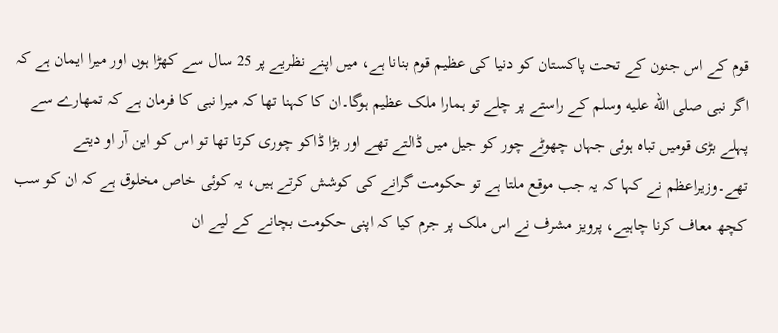قوم کے اس جنون کے تحت پاکستان کو دنیا کی عظیم قوم بنانا ہے، میں اپنے نظریے پر 25 سال سے کھڑا ہوں اور میرا ایمان ہے کہ اگر نبی صلى الله عليه وسلم کے راستے پر چلے تو ہمارا ملک عظیم ہوگا۔ان کا کہنا تھا کہ میرا نبی کا فرمان ہے کہ تمھارے سے پہلے بڑی قومیں تباہ ہوئی جہاں چھوٹے چور کو جیل میں ڈالتے تھے اور بڑا ڈاکو چوری کرتا تھا تو اس کو این آر او دیتے تھے۔وزیراعظم نے کہا کہ یہ جب موقع ملتا ہے تو حکومت گرانے کی کوشش کرتے ہیں، یہ کوئی خاص مخلوق ہے کہ ان کو سب کچھ معاف کرنا چاہیے، پرویز مشرف نے اس ملک پر جرم کیا کہ اپنی حکومت بچانے کے لیے ان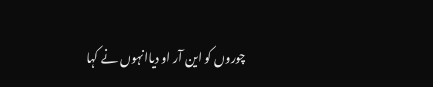چوروں کو این آر او دیاانہوں نے کہا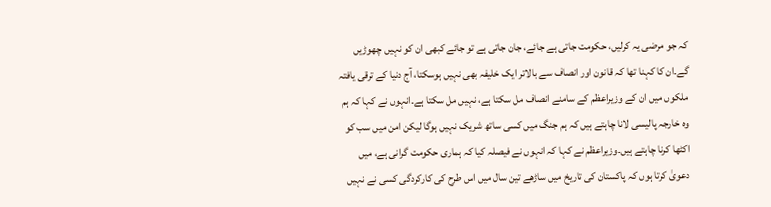کہ جو مرضی یہ کرلیں، حکومت جاتی ہے جائے، جان جاتی ہے تو جائے کبھی ان کو نہیں چھوڑیں گے۔ان کا کہنا تھا کہ قانون اور انصاف سے بالاتر ایک خلیفہ بھی نہیں ہوسکتا، آج دنیا کے ترقی یافتہ ملکوں میں ان کے وزیراعظم کے سامنے انصاف مل سکتا ہے، نہیں مل سکتا ہے۔انہوں نے کہا کہ ہم وہ خارجہ پالیسی لانا چاہتے ہیں کہ ہم جنگ میں کسی ساتھ شریک نہیں ہوگا لیکن امن میں سب کو اکٹھا کرنا چاہتے ہیں۔وزیراعظم نے کہا کہ انہوں نے فیصلہ کیا کہ ہماری حکومت گرانی ہے، میں دعویٰ کرتا ہوں کہ پاکستان کی تاریخ میں ساڑھے تین سال میں اس طرح کی کارکردگی کسی نے نہیں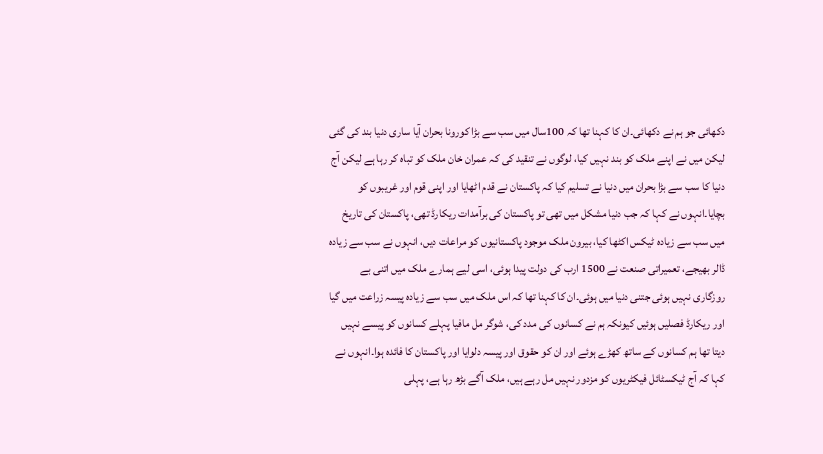دکھائی جو ہم نے دکھائی۔ان کا کہنا تھا کہ 100سال میں سب سے بڑا کورونا بحران آیا ساری دنیا بند کی گئی لیکن میں نے اپنے ملک کو بند نہیں کیا، لوگوں نے تنقید کی کہ عمران خان ملک کو تباہ کر رہا ہے لیکن آج دنیا کا سب سے بڑا بحران میں دنیا نے تسلیم کیا کہ پاکستان نے قدم اٹھایا اور اپنی قوم اور غریبوں کو بچایا۔انہوں نے کہا کہ جب دنیا مشکل میں تھی تو پاکستان کی برآمدات ریکارڈ تھی، پاکستان کی تاریخ میں سب سے زیادہ ٹیکس اکٹھا کیا، بیرون ملک موجود پاکستانیوں کو مراعات دیں، انہوں نے سب سے زیادہ ڈالر بھیجے، تعمیراتی صنعت نے 1500 ارب کی دولت پیدا ہوئی، اسی لیے ہمارے ملک میں اتنی بے روزگاری نہیں ہوئی جتنی دنیا میں ہوئی۔ان کا کہنا تھا کہ اس ملک میں سب سے زیادہ پیسہ زراعت میں گیا اور ریکارڈ فصلیں ہوئیں کیونکہ ہم نے کسانوں کی مدد کی، شوگر مل مافیا پہلے کسانوں کو پیسے نہیں دیتا تھا ہم کسانوں کے ساتھ کھڑے ہوئے اور ان کو حقوق اور پیسہ دلوایا اور پاکستان کا فائدہ ہوا۔انہوں نے کہا کہ آج ٹیکسٹائل فیکٹریوں کو مزدور نہیں مل رہے ہیں، ملک آگے بڑھ رہا ہے، پہلی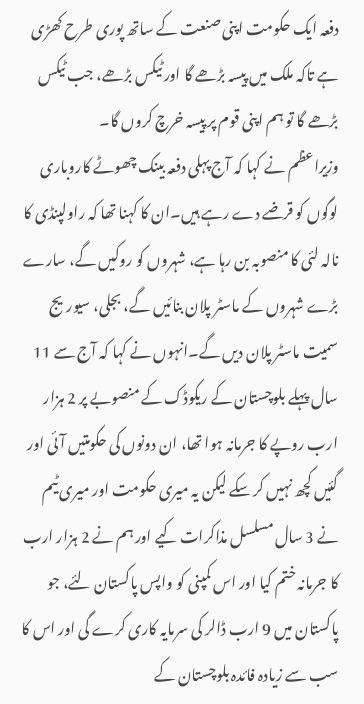دفعہ ایک حکومت اپنی صنعت کے ساتھ پوری طرح کھڑی ہے تاکہ ملک میں پیسہ بڑھے گا اور ٹیکس بڑھے، جب ٹیکس بڑھے گا تو ہم اپنی قوم پر پیسہ خرچ کروں گا۔
وزیراعظم نے کہا کہ آج پہلی دفعہ بینک چھوٹے کاروباری لوگوں کو قرضے دے رہے ہیں۔ان کا کہنا تھا کہ راولپنڈی کا نالہ لئی کا منصوبہ بن رہا ہے، شہروں کو روکیں گے، سارے بڑے شہروں کے ماسٹر پلان بنائیں گے، بجلی، سیوریج سمیت ماسٹر پلان دیں گے۔انہوں نے کہا کہ آج سے 11 سال پہلے بلوچستان کے ریکوڈک کے منصوبے پر 2 ہزار ارب روپے کا جرمانہ ہوا تھا، ان دونوں کی حکومتیں آئی اور گئیں کچھ نہیں کر سکے لیکن یہ میری حکومت اور میری ٹیم نے 3 سال مسلسل مذاکرات کیے اور ہم نے 2 ہزار ارب کا جرمانہ ختم کیا اور اس کمپنی کو واپس پاکستان لئے، جو پاکستان میں 9 ارب ڈالر کی سرمایہ کاری کرے گی اور اس کا سب سے زیادہ فائدہ بلوچستان کے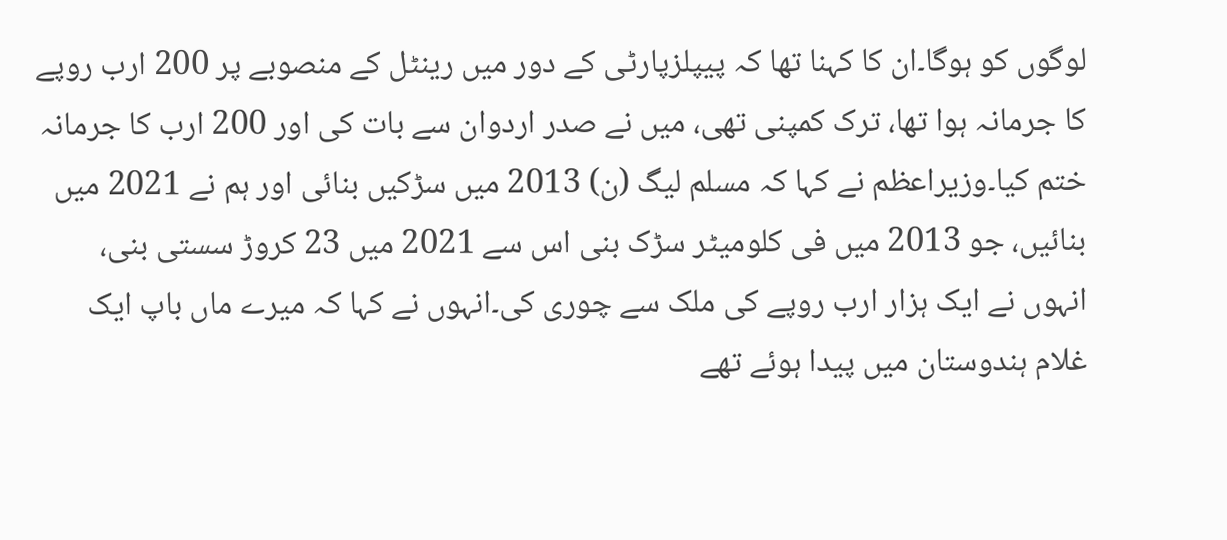لوگوں کو ہوگا۔ان کا کہنا تھا کہ پیپلزپارٹی کے دور میں رینٹل کے منصوبے پر 200 ارب روپے کا جرمانہ ہوا تھا، ترک کمپنی تھی، میں نے صدر اردوان سے بات کی اور 200 ارب کا جرمانہ ختم کیا۔وزیراعظم نے کہا کہ مسلم لیگ (ن) 2013 میں سڑکیں بنائی اور ہم نے 2021 میں بنائیں، جو 2013 میں فی کلومیٹر سڑک بنی اس سے 2021 میں 23 کروڑ سستی بنی، انہوں نے ایک ہزار ارب روپے کی ملک سے چوری کی۔انہوں نے کہا کہ میرے ماں باپ ایک غلام ہندوستان میں پیدا ہوئے تھے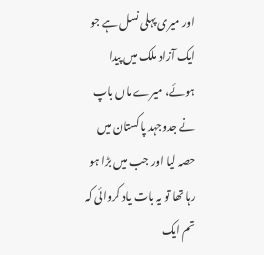اور میری پہلی نسل ہے جو ایک آزاد ملک میں پیدا ہوئے، میرے ماں باپ نے جدوجہد پاکستان میں حصہ لیا اور جب میں بڑا ہو رہا تھا تو یہ بات یاد کروائی کہ تم ایک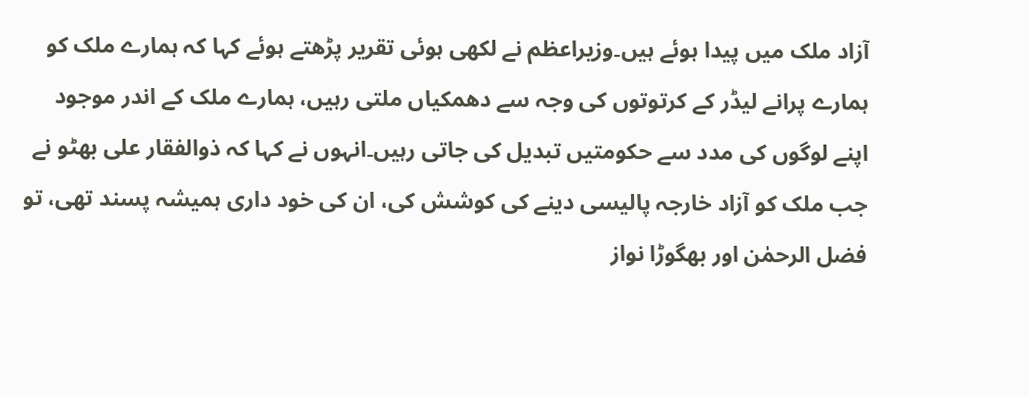آزاد ملک میں پیدا ہوئے ہیں۔وزیراعظم نے لکھی ہوئی تقریر پڑھتے ہوئے کہا کہ ہمارے ملک کو ہمارے پرانے لیڈر کے کرتوتوں کی وجہ سے دھمکیاں ملتی رہیں، ہمارے ملک کے اندر موجود اپنے لوگوں کی مدد سے حکومتیں تبدیل کی جاتی رہیں۔انہوں نے کہا کہ ذوالفقار علی بھٹو نے جب ملک کو آزاد خارجہ پالیسی دینے کی کوشش کی، ان کی خود داری ہمیشہ پسند تھی، تو فضل الرحمٰن اور بھگوڑا نواز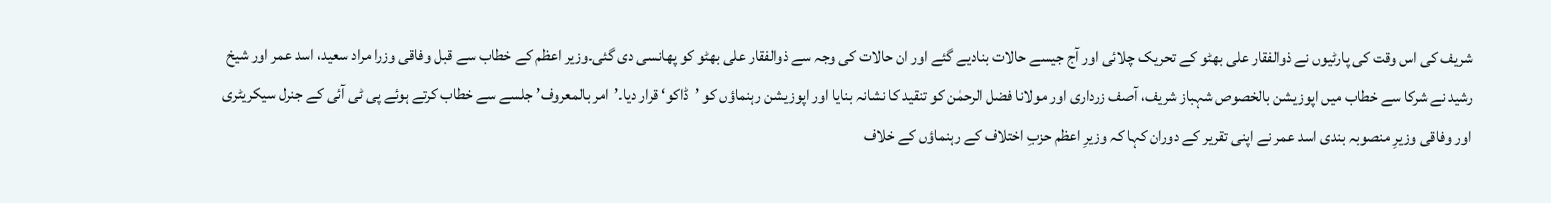شریف کی اس وقت کی پارٹیوں نے ذوالفقار علی بھٹو کے تحریک چلائی اور آج جیسے حالات بنادیے گئے اور ان حالات کی وجہ سے ذوالفقار علی بھٹو کو پھانسی دی گئی۔وزیر اعظم کے خطاب سے قبل وفاقی وزرا مراد سعید، اسد عمر اور شیخ رشید نے شرکا سے خطاب میں اپوزیشن بالخصوص شہباز شریف، آصف زرداری اور مولانا فضل الرحمٰن کو تنقید کا نشانہ بنایا اور اپوزیشن رہنماؤں کو ’ڈاکو‘ قرار دیا۔’امر بالمعروف’ جلسے سے خطاب کرتے ہوئے پی ٹی آئی کے جنرل سیکریٹری اور وفاقی وزیرِ منصوبہ بندی اسد عمر نے اپنی تقریر کے دوران کہا کہ وزیرِ اعظم حزبِ اختلاف کے رہنماؤں کے خلاف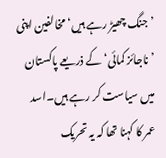’جنگ چھیڑ رہے ہیں‘ مخالفین اپنی ’ناجائز کمائی‘ کے ذریعے پاکستان میں سیاست کر رہے ہیں۔اسد عمر کا کہنا تھا کہ یہ تحریک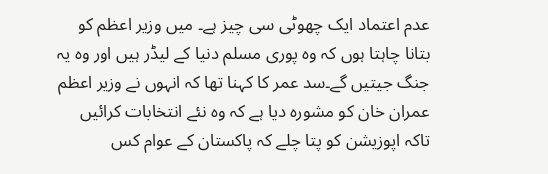عدم اعتماد ایک چھوٹی سی چیز ہے۔ میں وزیر اعظم کو بتانا چاہتا ہوں کہ وہ پوری مسلم دنیا کے لیڈر ہیں اور وہ یہ جنگ جیتیں گے۔سد عمر کا کہنا تھا کہ انہوں نے وزیر اعظم عمران خان کو مشورہ دیا ہے کہ وہ نئے انتخابات کرائیں تاکہ اپوزیشن کو پتا چلے کہ پاکستان کے عوام کس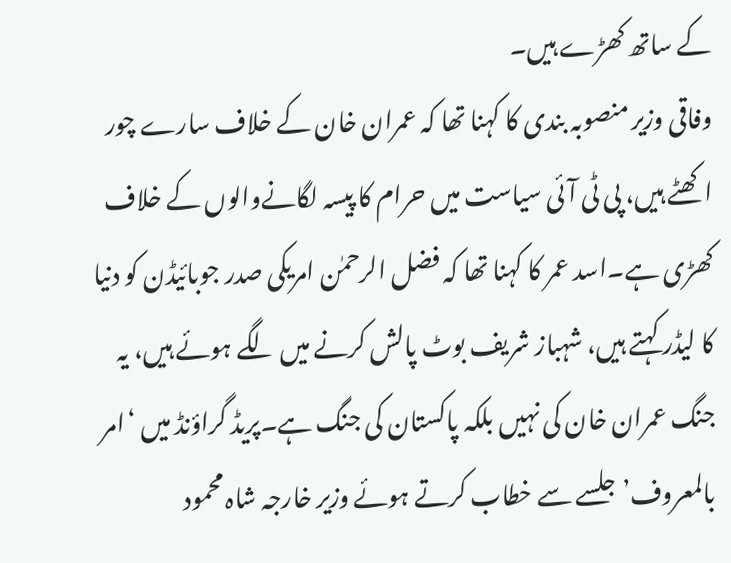کے ساتھ کھڑے ہیں۔
وفاقی وزیر منصوبہ بندی کا کہنا تھا کہ عمران خان کے خلاف سارے چور اکھٹے ہیں، پی ٹی آئی سیاست میں حرام کا پیسہ لگانےوالوں کے خلاف کھڑی ہے۔اسد عمر کا کہنا تھا کہ فضل الرحمٰن امریکی صدر جوبائیڈن کو دنیا کا لیڈر کہتے ہیں، شہباز شریف بوٹ پالش کرنے میں لگے ہوئے ہیں، یہ جنگ عمران خان کی نہیں بلکہ پاکستان کی جنگ ہے۔پریڈ گراؤنڈ میں ‘امر بالمعروف’ جلسے سے خطاب کرتے ہوئے وزیر خارجہ شاہ محمود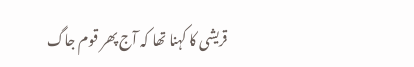قریشی کا کہنا تھا کہ آج پھر قوم جاگ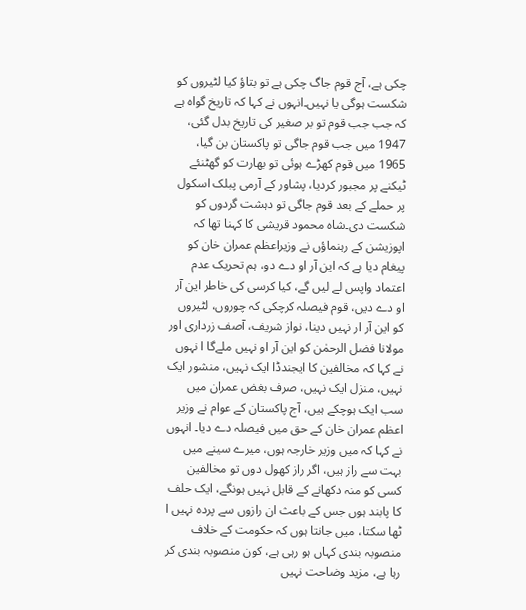چکی ہے، آج قوم جاگ چکی ہے تو بتاؤ کیا لٹیروں کو شکست ہوگی یا نہیں۔انہوں نے کہا کہ تاریخ گواہ ہے کہ جب جب قوم تو بر صغیر کی تاریخ بدل گئی، 1947 میں جب قوم جاگی تو پاکستان بن گیا، 1965 میں قوم کھڑے ہوئی تو بھارت کو گھٹنئے ٹیکنے پر مجبور کردیا، پشاور کے آرمی پبلک اسکول پر حملے کے بعد قوم جاگی تو دہشت گردوں کو شکست دی۔شاہ محمود قریشی کا کہنا تھا کہ اپوزیشن کے رہنماؤں نے وزیراعظم عمران خان کو پیغام دیا ہے کہ این آر او دے دو، ہم تحریک عدم اعتماد واپس لے لیں گے، کیا کرسی کی خاطر این آر او دے دیں، قوم فیصلہ کرچکی کہ چوروں، لٹیروں کو این آر ار نہیں دینا، نواز شریف، آصف زرداری اور مولانا فضل الرحمٰن کو این آر او نہیں ملےگا ا نہوں نے کہا کہ مخالفین کا ایجندڈا ایک نہیں، منشور ایک نہیں، منزل ایک نہیں، صرف بغض عمران میں سب ایک ہوچکے ہیں، آج پاکستان کے عوام نے وزیر اعظم عمران خان کے حق میں فیصلہ دے دیا۔ انہوں نے کہا کہ میں وزیر خارجہ ہوں، میرے سینے میں بہت سے راز ہیں، اگر راز کھول دوں تو مخالفین کسی کو منہ دکھانے کے قابل نہیں ہونگے، ایک حلف کا پابند ہوں جس کے باعث ان رازوں سے پردہ نہیں ا ٹھا سکتا، میں جانتا ہوں کہ حکومت کے خلاف منصوبہ بندی کہاں ہو رہی ہے، کون منصوبہ بندی کر رہا ہے، مزید وضاحت نہیں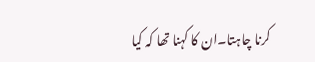کرنا چاہتا۔ان کا کہنا تھا کہ کیا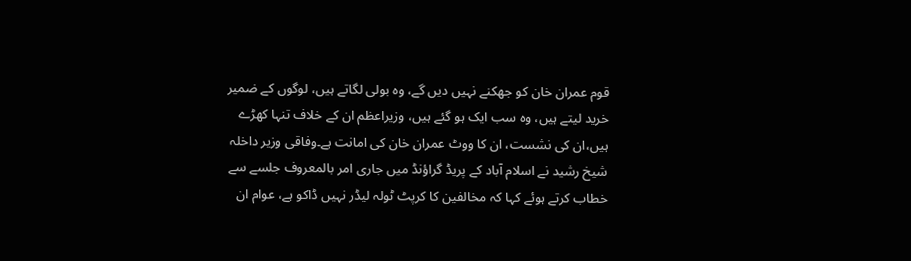قوم عمران خان کو جھکنے نہیں دیں گے، وہ بولی لگاتے ہیں، لوگوں کے ضمیر خرید لیتے ہیں، وہ سب ایک ہو گئے ہیں، وزیراعظم ان کے خلاف تنہا کھڑے ہیں،ان کی نشست، ان کا ووٹ عمران خان کی امانت ہے۔وفاقی وزیر داخلہ شیخ رشید نے اسلام آباد کے پریڈ گراؤنڈ میں جاری امر بالمعروف جلسے سے خطاب کرتے ہوئے کہا کہ مخالفین کا کرپٹ ٹولہ لیڈر نہیں ڈاکو ہے، عوام ان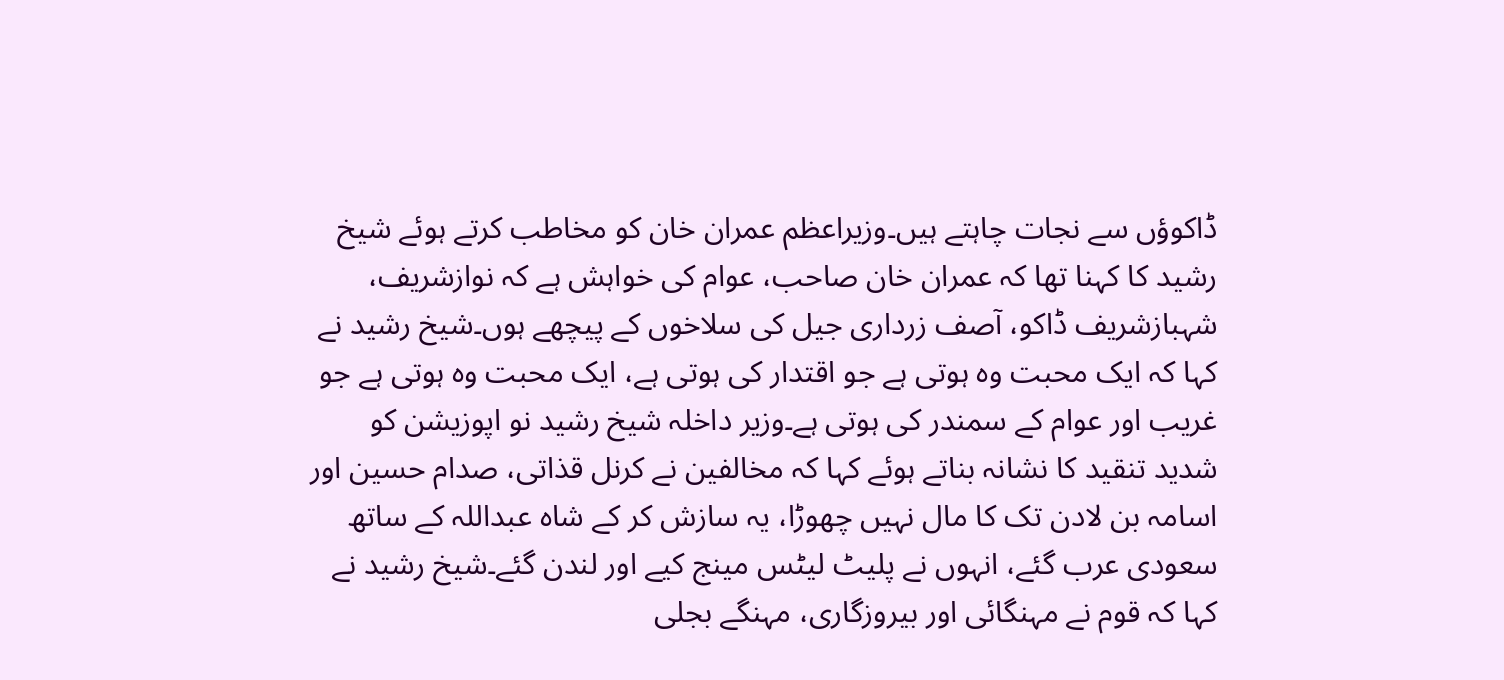ڈاکوؤں سے نجات چاہتے ہیں۔وزیراعظم عمران خان کو مخاطب کرتے ہوئے شیخ رشید کا کہنا تھا کہ عمران خان صاحب، عوام کی خواہش ہے کہ نوازشریف، شہبازشریف ڈاکو، آصف زرداری جیل کی سلاخوں کے پیچھے ہوں۔شیخ رشید نے کہا کہ ایک محبت وہ ہوتی ہے جو اقتدار کی ہوتی ہے، ایک محبت وہ ہوتی ہے جو غریب اور عوام کے سمندر کی ہوتی ہے۔وزیر داخلہ شیخ رشید نو اپوزیشن کو شدید تنقید کا نشانہ بناتے ہوئے کہا کہ مخالفین نے کرنل قذاتی، صدام حسین اور اسامہ بن لادن تک کا مال نہیں چھوڑا، یہ سازش کر کے شاہ عبداللہ کے ساتھ سعودی عرب گئے، انہوں نے پلیٹ لیٹس مینج کیے اور لندن گئے۔شیخ رشید نے کہا کہ قوم نے مہنگائی اور بیروزگاری، مہنگے بجلی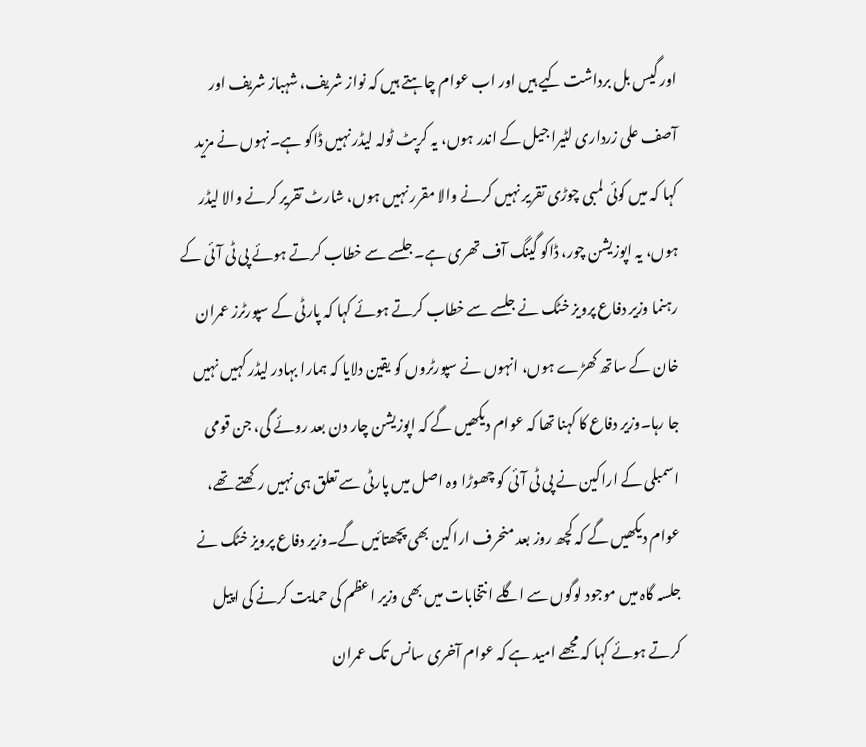اور گیس بل برداشت کیے ہیں اور اب عوام چاہتے ہیں کہ نواز شریف، شہباز شریف اور آصف علی زرداری لٹیرا جیل کے اندر ہوں، یہ کرپٹ ٹولہ لیڈر نہیں ڈاکو ہے۔نہوں نے مزید کہا کہ میں کوئی لمبی چوڑی تقریر نہیں کرنے والا مقرر نہیں ہوں، شارٹ تقریر کرنے والا لیڈر ہوں، یہ اپوزیشن چور، ڈاکو گینگ آف تھری ہے۔جلسے سے خطاب کرتے ہوئے پی ٹی آئی کے رہنما وزیر دفاع پرویز خٹک نے جلسے سے خطاب کرتے ہوئے کہا کہ پارٹی کے سپورٹرز عمران خان کے ساتھ کھڑے ہوں، انہوں نے سپورٹروں کو یقین دلایا کہ ہمارا بہادر لیڈر کہیں نہیں جا رہا۔وزیر دفاع کا کہنا تھا کہ عوام دیکھیں گے کہ اپوزیشن چار دن بعد روئے گی، جن قومی اسمبلی کے اراکین نے پی ٹی آئی کو چھوڑا وہ اصل میں پارٹی سے تعلق ہی نہیں رکھتے تھے، عوام دیکھیں گے کہ کچھ روز بعد منحرف اراکین بھی پچھتائیں گے۔وزیر دفاع پرویز خٹک نے جلسہ گاہ میں موجود لوگوں سے اگلے انتخابات میں بھی وزیر اعظم کی حمایت کرنے کی اپیل کرتے ہوئے کہا کہ مجھے امید ہے کہ عوام آخری سانس تک عمران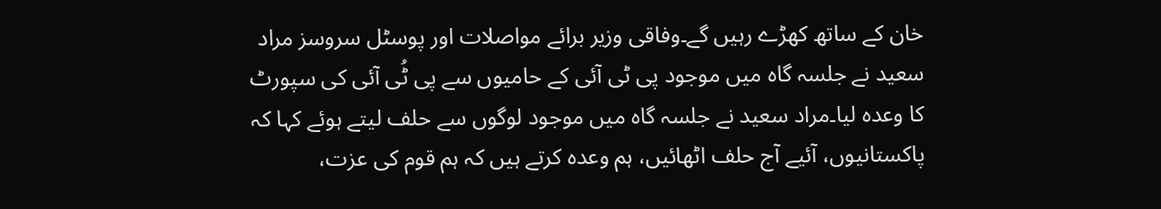خان کے ساتھ کھڑے رہیں گے۔وفاقی وزیر برائے مواصلات اور پوسٹل سروسز مراد سعید نے جلسہ گاہ میں موجود پی ٹی آئی کے حامیوں سے پی ٹُی آئی کی سپورٹ کا وعدہ لیا۔مراد سعید نے جلسہ گاہ میں موجود لوگوں سے حلف لیتے ہوئے کہا کہ پاکستانیوں، آئیے آج حلف اٹھائیں، ہم وعدہ کرتے ہیں کہ ہم قوم کی عزت،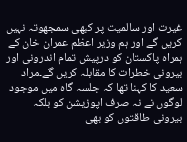غیرت اور سالمیت پر کبھی سمجھوتہ نہیں کریں گے اور ہم وزیر اعظم عمران خان کے ہمراہ پاکستان کو درپیش تمام اندرونی اور بیرونی خطرات کا مقابلہ کریں گے۔مراد سعید کا کہنا تھا کہ جلسہ گاہ میں موجود لوگوں نے نہ صرف اپوزیشن کو بلکہ بیرونی طاقتوں کو بھی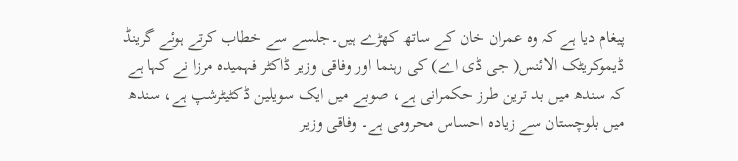پیغام دیا ہے کہ وہ عمران خان کے ساتھ کھڑے ہیں۔جلسے سے خطاب کرتے ہوئے گرینڈ ڈیموکریٹک الائنس( جی ڈی اے) کی رہنما اور وفاقی وزیر ڈاکٹر فہمیدہ مرزا نے کہا ہے کہ سندھ میں بد ترین طرز حکمرانی ہے، صوبے میں ایک سویلین ڈکٹیٹرشپ ہے، سندھ میں بلوچستان سے زیادہ احساس محرومی ہے۔ وفاقی وزیر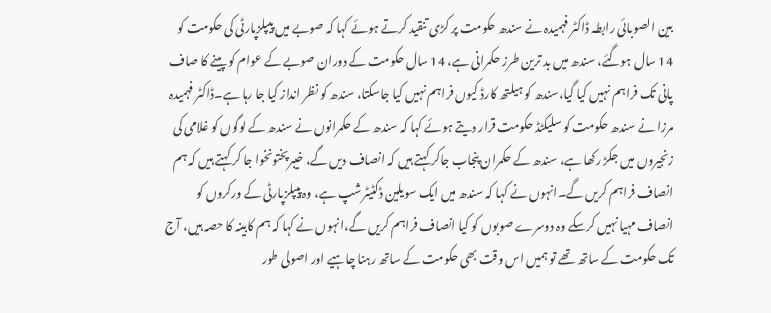بین الصوبائی رابطہ ڈاکٹر فہمیدہ نے سندھ حکومت پر کڑی تنقید کرتے ہوئے کہا کہ صوبے میں پیپلزپارٹی کی حکومت کو 14 سال ہوگئے، سندھ میں بد ترین طرز حکمرانی ہے، 14 سال حکومت کے دوران صوبے کے عوام کو پینے کا صاف پانی تک فراہم نہیں کیا گیا،سندھ کو ہیلتھ کارڈ کیوں فراہم نہیں کیا جاسکتا، سندھ کو نظر انداز کیا جا رہا ہے۔ڈاکٹر فہمیدہ مرزا نے سندھ حکومت کو سلیکٹڈ حکومت قرار دیتے ہوئے کہا کہ سندھ کے حکمرانوں نے سندھ کے لوگوں کو غلامی کی زنجیروں میں جکڑ رکھا ہے، سندھ کے حکمران پنجاب جاکر کہتے ہیں کہ انصاف دیں گے، خیبرپختونخوا جا کر کہتے ہیں کہ ہم انصاف فراہم کریں گے۔انہوں نے کہا کہ سندھ میں ایک سویلین ڈکٹیٹرشپ ہے، وہ پیپلزپارٹی کے ورکروں کو انصاف مہیا نہیں کرسکے وہ دوسرے صوبوں کو کیا انصاف فراہم کریں گے،انہوں نے کہا کہ ہم کابینہ کا حصہ ہیں، آج تک حکومت کے ساتھ تھے تو ہمیں اس وقت بھی حکومت کے ساتھ رہنا چاہیے اور اصولی طور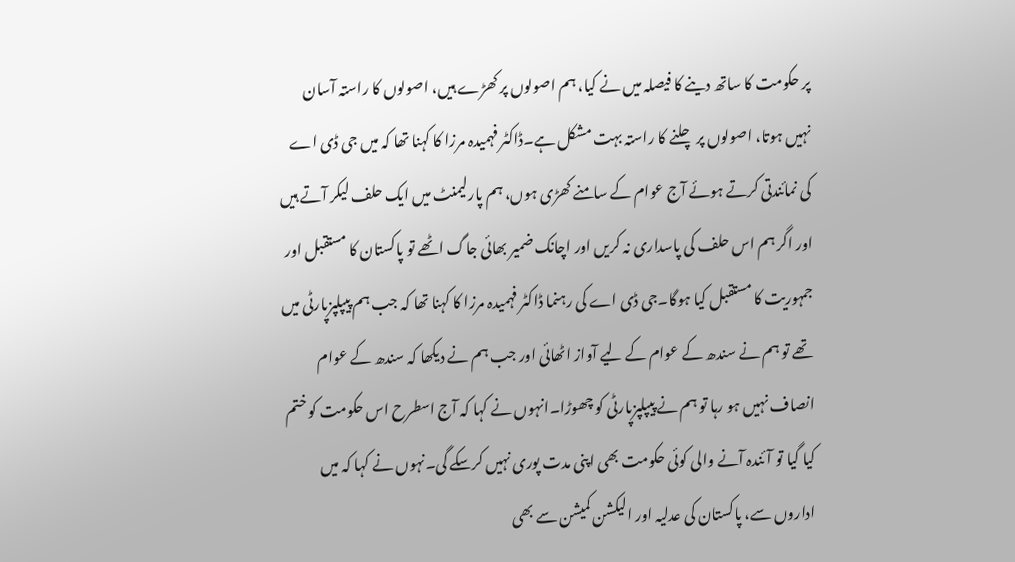پر حکومت کا ساتھ دینے کا فیصلہ میں نے کیا، ہم اصولوں پر کھڑے ہیں، اصولوں کا راستہ آسان نہیں ہوتا، اصولوں پر چلنے کا راستہ بہت مشکل ہے۔ڈاکٹر فہمیدہ مرزا کا کہنا تھا کہ میں جی ڈی اے کی نمائندتی کرتے ہوئے آج عوام کے سامنے کھڑی ہوں، ہم پارلیمنٹ میں ایک حلف لیکر آتے ہیں اور اگر ہم اس حلف کی پاسداری نہ کریں اور اچانک ضمیر بھائی جاگ اٹھے تو پاکستان کا مستقبل اور جمہوریت کا مستقبل کیا ہوگا۔جی ڈی اے کی رہنما ڈاکٹر فہمیدہ مرزا کا کہنا تھا کہ جب ہم پیپلپزپارٹی میں تھے تو ہم نے سندھ کے عوام کے لیے آواز اٹھائی اور جب ہم نے دیکھا کہ سندھ کے عوام انصاف نہیں ہو رہا تو ہم نے پیپلپزپارٹی کو چھوڑا۔انہوں نے کہا کہ آج اسطرح اس حکومت کو ختم کیا گیا تو آئندہ آنے والی کوئی حکومت بھی اپنی مدت پوری نہیں کرسکے گی۔نہوں نے کہا کہ میں اداروں سے، پاکستان کی عدلیہ اور الیکشن کمیشن سے بھی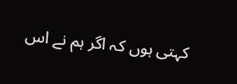کہتی ہوں کہ اگر ہم نے اس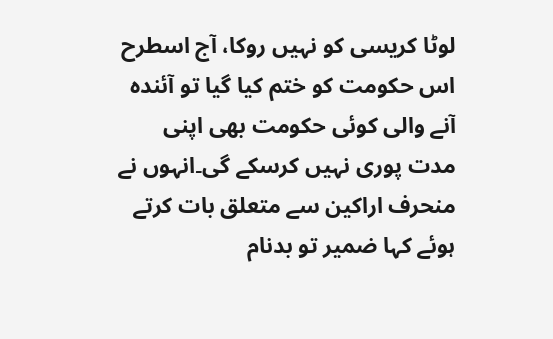لوٹا کریسی کو نہیں روکا، آج اسطرح اس حکومت کو ختم کیا گیا تو آئندہ آنے والی کوئی حکومت بھی اپنی مدت پوری نہیں کرسکے گی۔انہوں نے منحرف اراکین سے متعلق بات کرتے ہوئے کہا ضمیر تو بدنام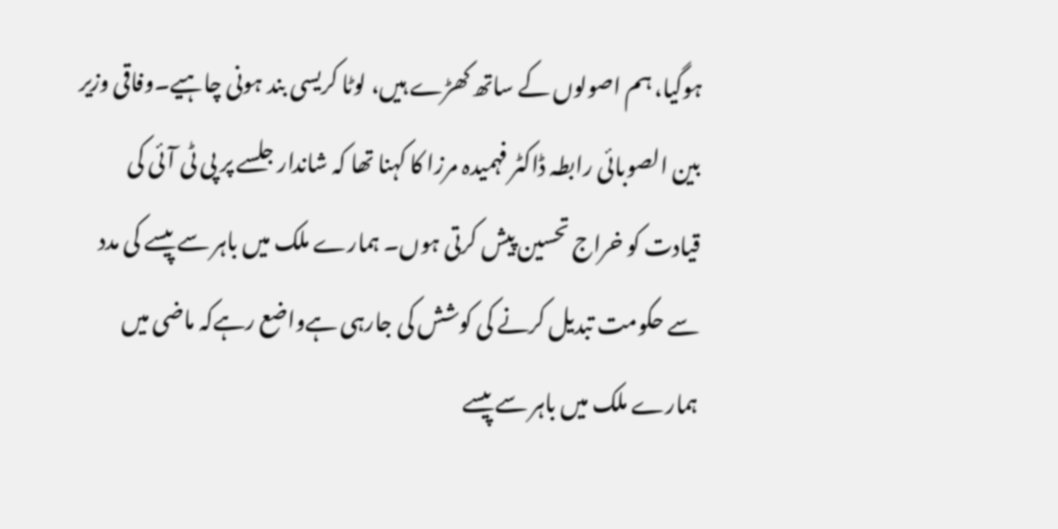ہوگیا، ہم اصولوں کے ساتھ کھڑے ہیں، لوٹا کریسی بند ہونی چاہیے۔وفاقی وزیر بین الصوبائی رابطہ ڈاکٹر فہمیدہ مرزا کا کہنا تھا کہ شاندار جلسے پر پی ٹی آئی کی قیادت کو خراج تحسین پیش کرتی ہوں۔ ہمارے ملک میں باہر سے پیسے کی مدد سے حکومت تبدیل کرنے کی کوشش کی جارہی ہےواضع رہےکہ ماضی میں ہمارے ملک میں باہر سے پیسے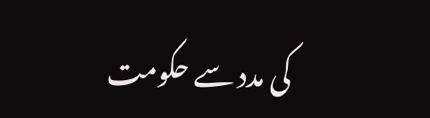کی مدد سے حکومت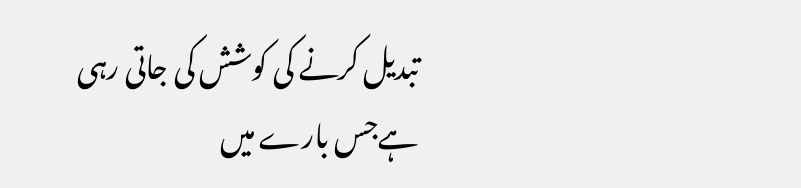تبدیل کرنے کی کوشش کی جاتی رہی ہےجس بارے میں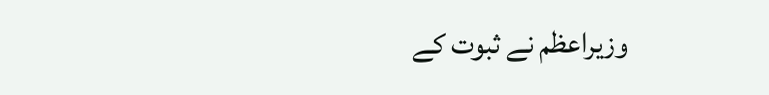وزیراعظم نے ثبوت کے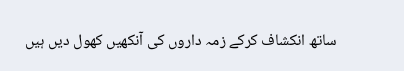ساتھ انکشاف کرکے زمہ داروں کی آنکھیں کھول دیں ہیں